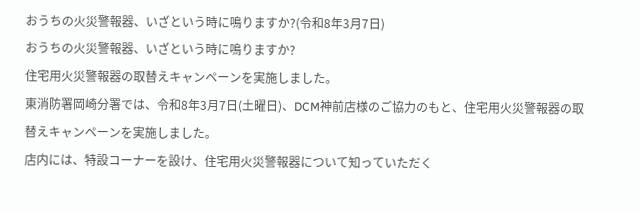おうちの火災警報器、いざという時に鳴りますか?(令和8年3月7日)
おうちの火災警報器、いざという時に鳴りますか?
住宅用火災警報器の取替えキャンペーンを実施しました。
東消防署岡崎分署では、令和8年3月7日(土曜日)、DCM神前店様のご協力のもと、住宅用火災警報器の取替えキャンペーンを実施しました。
店内には、特設コーナーを設け、住宅用火災警報器について知っていただく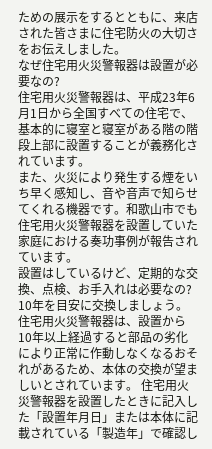ための展示をするとともに、来店された皆さまに住宅防火の大切さをお伝えしました。
なぜ住宅用火災警報器は設置が必要なの?
住宅用火災警報器は、平成23年6月1日から全国すべての住宅で、基本的に寝室と寝室がある階の階段上部に設置することが義務化されています。
また、火災により発生する煙をいち早く感知し、音や音声で知らせてくれる機器です。和歌山市でも住宅用火災警報器を設置していた家庭における奏功事例が報告されています。
設置はしているけど、定期的な交換、点検、お手入れは必要なの?
10年を目安に交換しましょう。 住宅用火災警報器は、設置から10年以上経過すると部品の劣化により正常に作動しなくなるおそれがあるため、本体の交換が望ましいとされています。 住宅用火災警報器を設置したときに記入した「設置年月日」または本体に記載されている「製造年」で確認し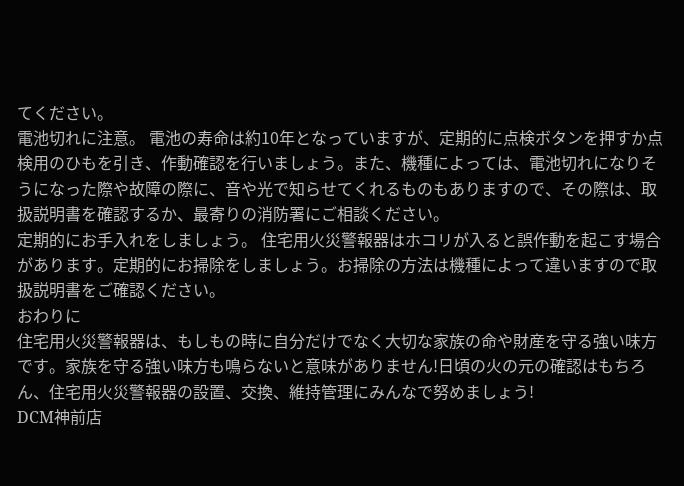てください。
電池切れに注意。 電池の寿命は約10年となっていますが、定期的に点検ボタンを押すか点検用のひもを引き、作動確認を行いましょう。また、機種によっては、電池切れになりそうになった際や故障の際に、音や光で知らせてくれるものもありますので、その際は、取扱説明書を確認するか、最寄りの消防署にご相談ください。
定期的にお手入れをしましょう。 住宅用火災警報器はホコリが入ると誤作動を起こす場合があります。定期的にお掃除をしましょう。お掃除の方法は機種によって違いますので取扱説明書をご確認ください。
おわりに
住宅用火災警報器は、もしもの時に自分だけでなく大切な家族の命や財産を守る強い味方です。家族を守る強い味方も鳴らないと意味がありません!日頃の火の元の確認はもちろん、住宅用火災警報器の設置、交換、維持管理にみんなで努めましょう!
DCM神前店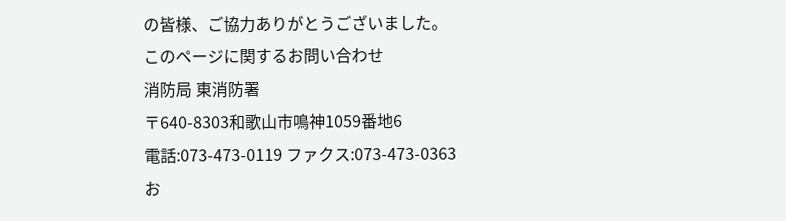の皆様、ご協力ありがとうございました。
このページに関するお問い合わせ
消防局 東消防署
〒640-8303和歌山市鳴神1059番地6
電話:073-473-0119 ファクス:073-473-0363
お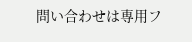問い合わせは専用フ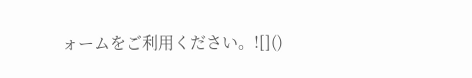ォームをご利用ください。![]()